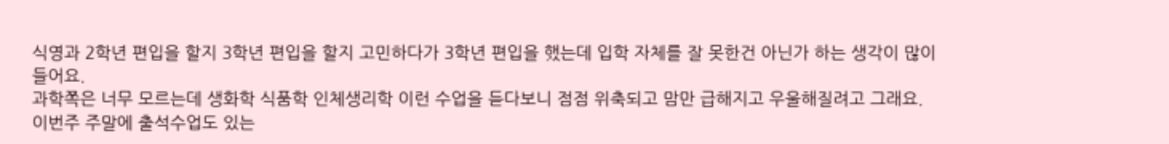식영과 2학년 편입을 할지 3학년 편입을 할지 고민하다가 3학년 편입을 했는데 입학 자체를 잘 못한건 아닌가 하는 생각이 많이 들어요.
과학쪽은 너무 모르는데 생화학 식품학 인체생리학 이런 수업을 듣다보니 점점 위축되고 맘만 급해지고 우울해질려고 그래요.
이번주 주말에 출석수업도 있는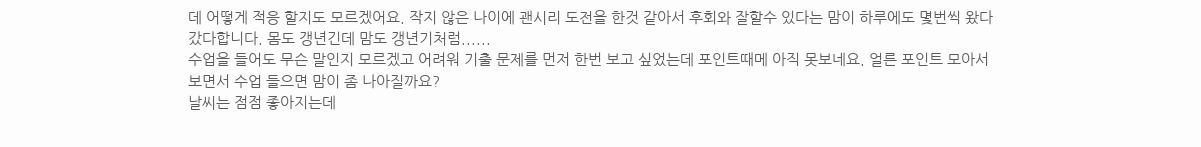데 어떻게 적응 할지도 모르겠어요. 작지 않은 나이에 괜시리 도전을 한것 같아서 후회와 잘할수 있다는 맘이 하루에도 몇번씩 왔다갔다합니다. 몸도 갱년긴데 맘도 갱년기처럼......
수업을 들어도 무슨 말인지 모르겠고 어려워 기출 문제를 먼저 한번 보고 싶었는데 포인트때메 아직 못보네요. 얼른 포인트 모아서 보면서 수업 들으면 맘이 좀 나아질까요?
날씨는 점점 좋아지는데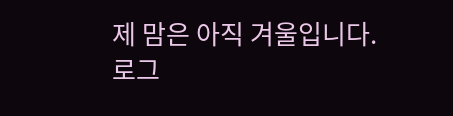제 맘은 아직 겨울입니다.
로그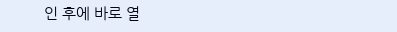인 후에 바로 열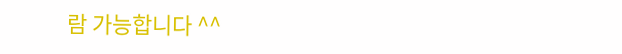람 가능합니다 ^^